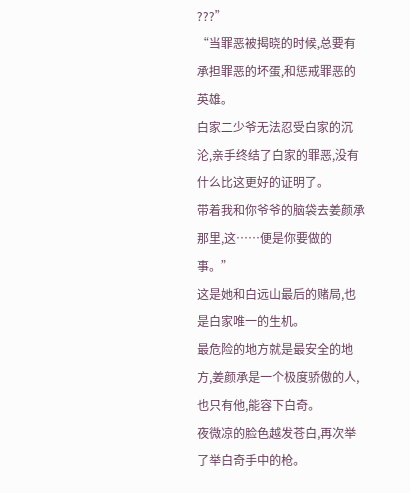???”
“当罪恶被揭晓的时候,总要有承担罪恶的坏蛋,和惩戒罪恶的英雄。
白家二少爷无法忍受白家的沉沦,亲手终结了白家的罪恶,没有什么比这更好的证明了。
带着我和你爷爷的脑袋去姜颜承那里,这……便是你要做的事。”
这是她和白远山最后的赌局,也是白家唯一的生机。
最危险的地方就是最安全的地方,姜颜承是一个极度骄傲的人,也只有他,能容下白奇。
夜微凉的脸色越发苍白,再次举了举白奇手中的枪。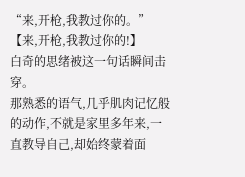“来,开枪,我教过你的。”
【来,开枪,我教过你的!】
白奇的思绪被这一句话瞬间击穿。
那熟悉的语气,几乎肌肉记忆般的动作,不就是家里多年来,一直教导自己,却始终蒙着面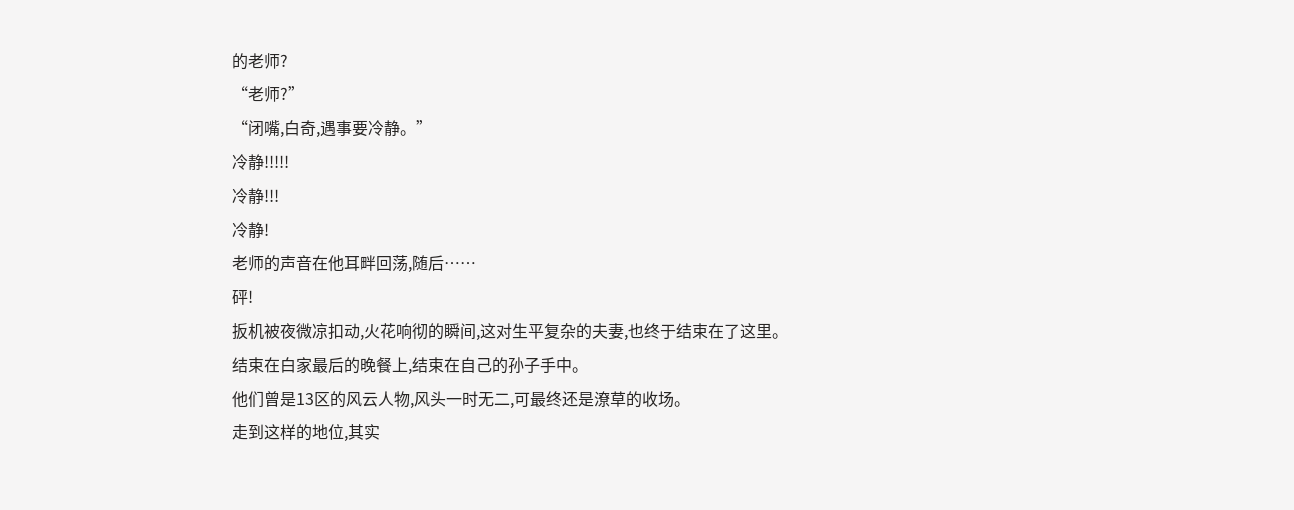的老师?
“老师?”
“闭嘴,白奇,遇事要冷静。”
冷静!!!!!
冷静!!!
冷静!
老师的声音在他耳畔回荡,随后……
砰!
扳机被夜微凉扣动,火花响彻的瞬间,这对生平复杂的夫妻,也终于结束在了这里。
结束在白家最后的晚餐上,结束在自己的孙子手中。
他们曾是13区的风云人物,风头一时无二,可最终还是潦草的收场。
走到这样的地位,其实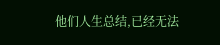他们人生总结,已经无法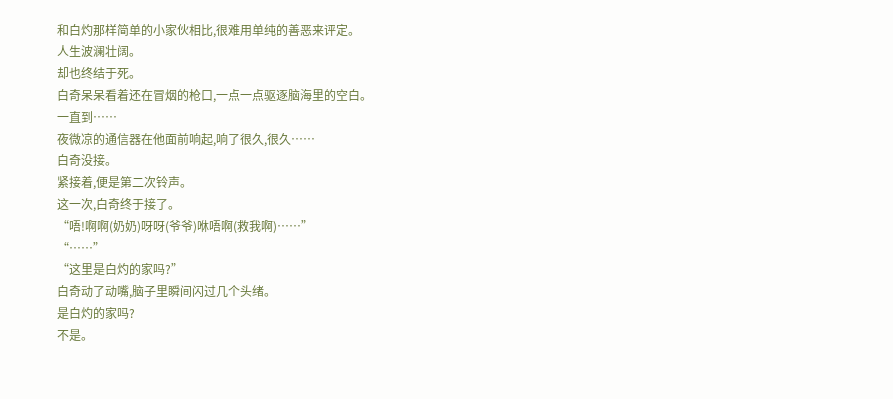和白灼那样简单的小家伙相比,很难用单纯的善恶来评定。
人生波澜壮阔。
却也终结于死。
白奇呆呆看着还在冒烟的枪口,一点一点驱逐脑海里的空白。
一直到……
夜微凉的通信器在他面前响起,响了很久,很久……
白奇没接。
紧接着,便是第二次铃声。
这一次,白奇终于接了。
“唔!啊啊(奶奶)呀呀(爷爷)咻唔啊(救我啊)……”
“……”
“这里是白灼的家吗?”
白奇动了动嘴,脑子里瞬间闪过几个头绪。
是白灼的家吗?
不是。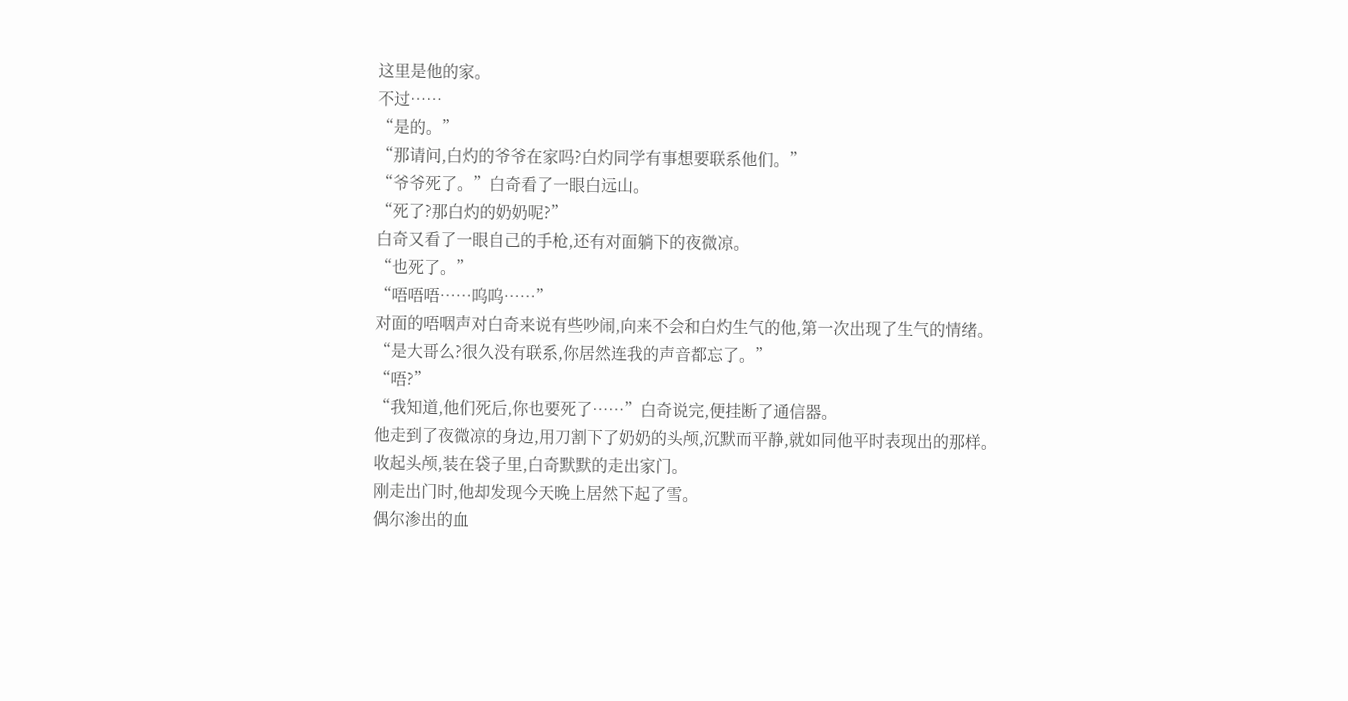这里是他的家。
不过……
“是的。”
“那请问,白灼的爷爷在家吗?白灼同学有事想要联系他们。”
“爷爷死了。”白奇看了一眼白远山。
“死了?那白灼的奶奶呢?”
白奇又看了一眼自己的手枪,还有对面躺下的夜微凉。
“也死了。”
“唔唔唔……呜呜……”
对面的唔咽声对白奇来说有些吵闹,向来不会和白灼生气的他,第一次出现了生气的情绪。
“是大哥么?很久没有联系,你居然连我的声音都忘了。”
“唔?”
“我知道,他们死后,你也要死了……”白奇说完,便挂断了通信器。
他走到了夜微凉的身边,用刀割下了奶奶的头颅,沉默而平静,就如同他平时表现出的那样。
收起头颅,装在袋子里,白奇默默的走出家门。
刚走出门时,他却发现今天晚上居然下起了雪。
偶尔渗出的血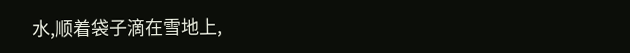水,顺着袋子滴在雪地上,